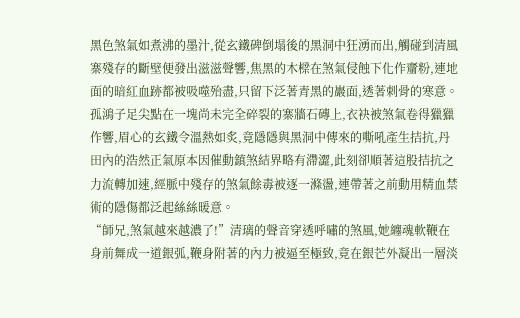黑色煞氣如煮沸的墨汁,從玄鐵碑倒塌後的黑洞中狂湧而出,觸碰到清風寨殘存的斷壁便發出滋滋聲響,焦黑的木樑在煞氣侵蝕下化作齏粉,連地面的暗紅血跡都被吸噬殆盡,只留下泛著青黑的巖面,透著刺骨的寒意。孤鴻子足尖點在一塊尚未完全碎裂的寨牆石磚上,衣袂被煞氣卷得獵獵作響,眉心的玄鐵令溫熱如炙,竟隱隱與黑洞中傳來的嘶吼產生拮抗,丹田內的浩然正氣原本因催動鎮煞結界略有滯澀,此刻卻順著這股拮抗之力流轉加速,經脈中殘存的煞氣餘毒被逐一滌盪,連帶著之前動用精血禁術的隱傷都泛起絲絲暖意。
“師兄,煞氣越來越濃了!”清璃的聲音穿透呼嘯的煞風,她纏魂軟鞭在身前舞成一道銀弧,鞭身附著的內力被逼至極致,竟在銀芒外凝出一層淡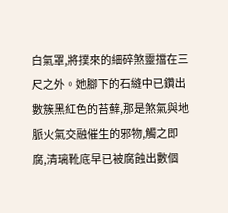白氣罩,將撲來的細碎煞靈擋在三尺之外。她腳下的石縫中已鑽出數簇黑紅色的苔蘚,那是煞氣與地脈火氣交融催生的邪物,觸之即腐,清璃靴底早已被腐蝕出數個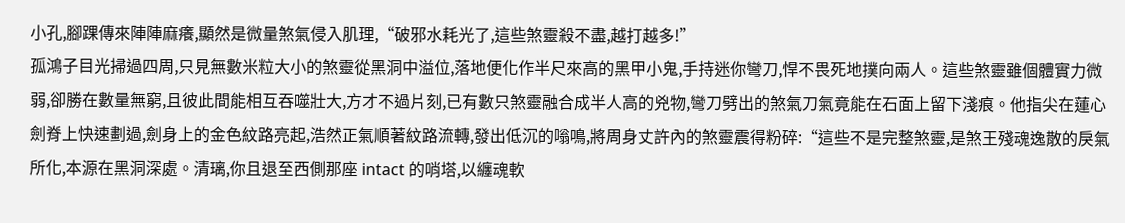小孔,腳踝傳來陣陣麻癢,顯然是微量煞氣侵入肌理,“破邪水耗光了,這些煞靈殺不盡,越打越多!”
孤鴻子目光掃過四周,只見無數米粒大小的煞靈從黑洞中溢位,落地便化作半尺來高的黑甲小鬼,手持迷你彎刀,悍不畏死地撲向兩人。這些煞靈雖個體實力微弱,卻勝在數量無窮,且彼此間能相互吞噬壯大,方才不過片刻,已有數只煞靈融合成半人高的兇物,彎刀劈出的煞氣刀氣竟能在石面上留下淺痕。他指尖在蓮心劍脊上快速劃過,劍身上的金色紋路亮起,浩然正氣順著紋路流轉,發出低沉的嗡鳴,將周身丈許內的煞靈震得粉碎:“這些不是完整煞靈,是煞王殘魂逸散的戾氣所化,本源在黑洞深處。清璃,你且退至西側那座 intact 的哨塔,以纏魂軟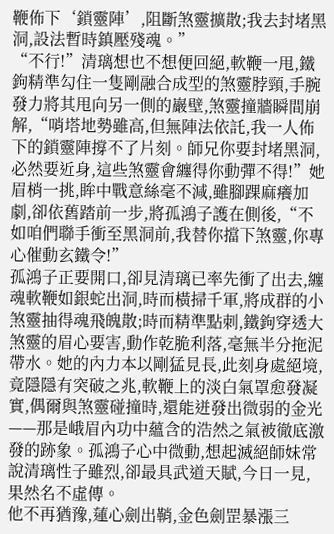鞭佈下‘鎖靈陣’,阻斷煞靈擴散;我去封堵黑洞,設法暫時鎮壓殘魂。”
“不行!”清璃想也不想便回絕,軟鞭一甩,鐵鉤精準勾住一隻剛融合成型的煞靈脖頸,手腕發力將其甩向另一側的巖壁,煞靈撞牆瞬間崩解,“哨塔地勢雖高,但無陣法依託,我一人佈下的鎖靈陣撐不了片刻。師兄你要封堵黑洞,必然要近身,這些煞靈會纏得你動彈不得!”她眉梢一挑,眸中戰意絲毫不減,雖腳踝麻癢加劇,卻依舊踏前一步,將孤鴻子護在側後,“不如咱們聯手衝至黑洞前,我替你擋下煞靈,你專心催動玄鐵令!”
孤鴻子正要開口,卻見清璃已率先衝了出去,纏魂軟鞭如銀蛇出洞,時而橫掃千軍,將成群的小煞靈抽得魂飛魄散;時而精準點刺,鐵鉤穿透大煞靈的眉心要害,動作乾脆利落,毫無半分拖泥帶水。她的內力本以剛猛見長,此刻身處絕境,竟隱隱有突破之兆,軟鞭上的淡白氣罩愈發凝實,偶爾與煞靈碰撞時,還能迸發出微弱的金光——那是峨眉內功中蘊含的浩然之氣被徹底激發的跡象。孤鴻子心中微動,想起滅絕師妹常說清璃性子雖烈,卻最具武道天賦,今日一見,果然名不虛傳。
他不再猶豫,蓮心劍出鞘,金色劍罡暴漲三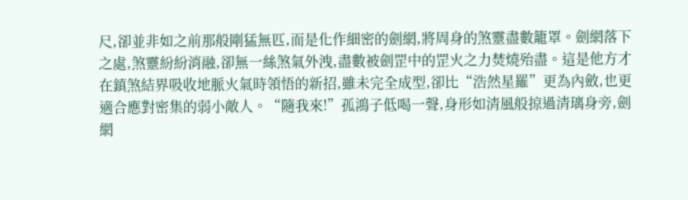尺,卻並非如之前那般剛猛無匹,而是化作細密的劍網,將周身的煞靈盡數籠罩。劍網落下之處,煞靈紛紛消融,卻無一絲煞氣外洩,盡數被劍罡中的罡火之力焚燒殆盡。這是他方才在鎮煞結界吸收地脈火氣時領悟的新招,雖未完全成型,卻比“浩然星羅”更為內斂,也更適合應對密集的弱小敵人。“隨我來!”孤鴻子低喝一聲,身形如清風般掠過清璃身旁,劍網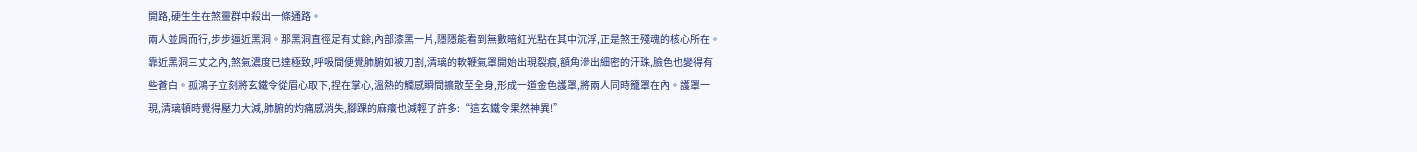開路,硬生生在煞靈群中殺出一條通路。
兩人並肩而行,步步逼近黑洞。那黑洞直徑足有丈餘,內部漆黑一片,隱隱能看到無數暗紅光點在其中沉浮,正是煞王殘魂的核心所在。靠近黑洞三丈之內,煞氣濃度已達極致,呼吸間便覺肺腑如被刀割,清璃的軟鞭氣罩開始出現裂痕,額角滲出細密的汗珠,臉色也變得有些蒼白。孤鴻子立刻將玄鐵令從眉心取下,捏在掌心,溫熱的觸感瞬間擴散至全身,形成一道金色護罩,將兩人同時籠罩在內。護罩一現,清璃頓時覺得壓力大減,肺腑的灼痛感消失,腳踝的麻癢也減輕了許多:“這玄鐵令果然神異!”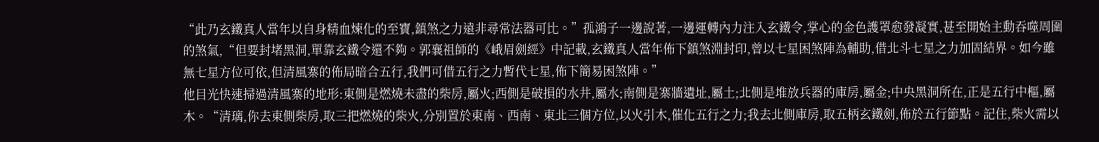“此乃玄鐵真人當年以自身精血煉化的至寶,鎮煞之力遠非尋常法器可比。”孤鴻子一邊說著,一邊運轉內力注入玄鐵令,掌心的金色護罩愈發凝實,甚至開始主動吞噬周圍的煞氣,“但要封堵黑洞,單靠玄鐵令還不夠。郭襄祖師的《峨眉劍經》中記載,玄鐵真人當年佈下鎮煞淵封印,曾以七星困煞陣為輔助,借北斗七星之力加固結界。如今雖無七星方位可依,但清風寨的佈局暗合五行,我們可借五行之力暫代七星,佈下簡易困煞陣。”
他目光快速掃過清風寨的地形:東側是燃燒未盡的柴房,屬火;西側是破損的水井,屬水;南側是寨牆遺址,屬土;北側是堆放兵器的庫房,屬金;中央黑洞所在,正是五行中樞,屬木。“清璃,你去東側柴房,取三把燃燒的柴火,分別置於東南、西南、東北三個方位,以火引木,催化五行之力;我去北側庫房,取五柄玄鐵劍,佈於五行節點。記住,柴火需以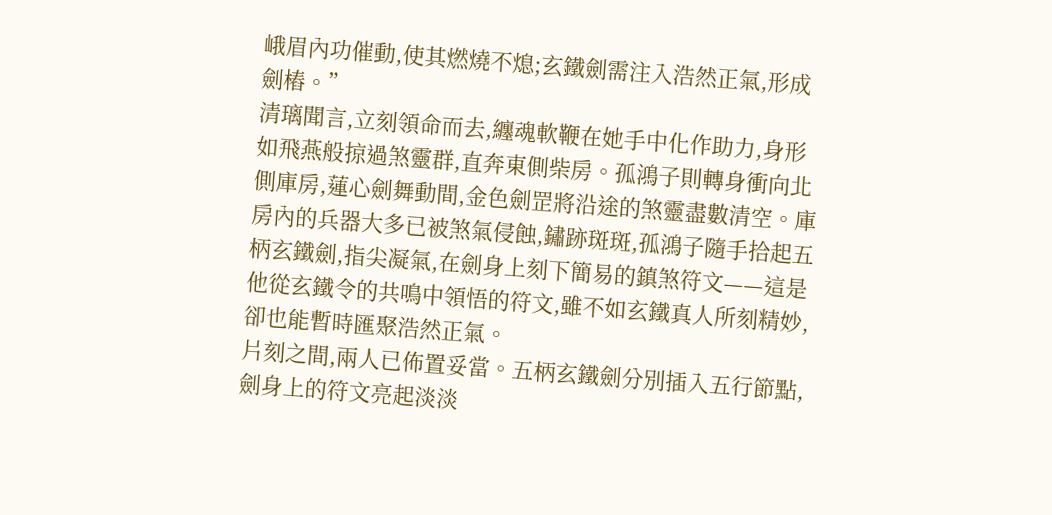峨眉內功催動,使其燃燒不熄;玄鐵劍需注入浩然正氣,形成劍樁。”
清璃聞言,立刻領命而去,纏魂軟鞭在她手中化作助力,身形如飛燕般掠過煞靈群,直奔東側柴房。孤鴻子則轉身衝向北側庫房,蓮心劍舞動間,金色劍罡將沿途的煞靈盡數清空。庫房內的兵器大多已被煞氣侵蝕,鏽跡斑斑,孤鴻子隨手拾起五柄玄鐵劍,指尖凝氣,在劍身上刻下簡易的鎮煞符文——這是他從玄鐵令的共鳴中領悟的符文,雖不如玄鐵真人所刻精妙,卻也能暫時匯聚浩然正氣。
片刻之間,兩人已佈置妥當。五柄玄鐵劍分別插入五行節點,劍身上的符文亮起淡淡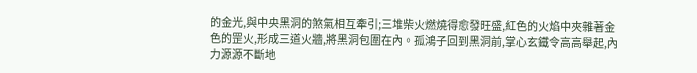的金光,與中央黑洞的煞氣相互牽引;三堆柴火燃燒得愈發旺盛,紅色的火焰中夾雜著金色的罡火,形成三道火牆,將黑洞包圍在內。孤鴻子回到黑洞前,掌心玄鐵令高高舉起,內力源源不斷地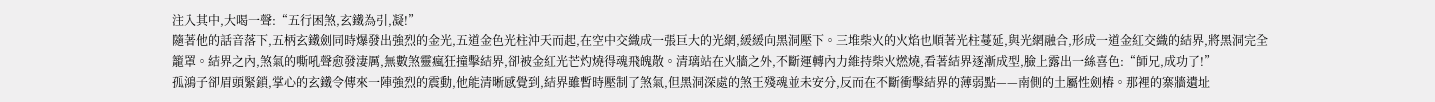注入其中,大喝一聲:“五行困煞,玄鐵為引,凝!”
隨著他的話音落下,五柄玄鐵劍同時爆發出強烈的金光,五道金色光柱沖天而起,在空中交織成一張巨大的光網,緩緩向黑洞壓下。三堆柴火的火焰也順著光柱蔓延,與光網融合,形成一道金紅交織的結界,將黑洞完全籠罩。結界之內,煞氣的嘶吼聲愈發淒厲,無數煞靈瘋狂撞擊結界,卻被金紅光芒灼燒得魂飛魄散。清璃站在火牆之外,不斷運轉內力維持柴火燃燒,看著結界逐漸成型,臉上露出一絲喜色:“師兄,成功了!”
孤鴻子卻眉頭緊鎖,掌心的玄鐵令傳來一陣強烈的震動,他能清晰感覺到,結界雖暫時壓制了煞氣,但黑洞深處的煞王殘魂並未安分,反而在不斷衝擊結界的薄弱點——南側的土屬性劍樁。那裡的寨牆遺址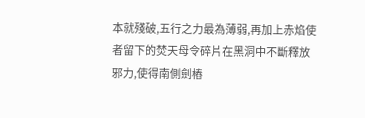本就殘破,五行之力最為薄弱,再加上赤焰使者留下的焚天母令碎片在黑洞中不斷釋放邪力,使得南側劍樁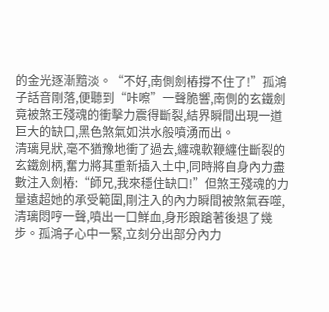的金光逐漸黯淡。“不好,南側劍樁撐不住了!”孤鴻子話音剛落,便聽到“咔嚓”一聲脆響,南側的玄鐵劍竟被煞王殘魂的衝擊力震得斷裂,結界瞬間出現一道巨大的缺口,黑色煞氣如洪水般噴湧而出。
清璃見狀,毫不猶豫地衝了過去,纏魂軟鞭纏住斷裂的玄鐵劍柄,奮力將其重新插入土中,同時將自身內力盡數注入劍樁:“師兄,我來穩住缺口!”但煞王殘魂的力量遠超她的承受範圍,剛注入的內力瞬間被煞氣吞噬,清璃悶哼一聲,噴出一口鮮血,身形踉蹌著後退了幾步。孤鴻子心中一緊,立刻分出部分內力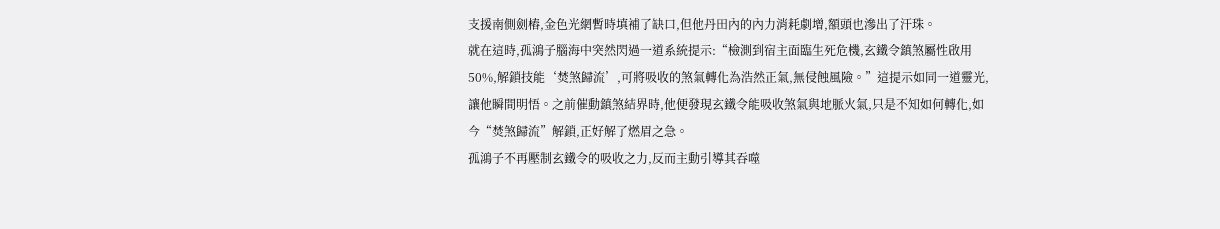支援南側劍樁,金色光網暫時填補了缺口,但他丹田內的內力消耗劇增,額頭也滲出了汗珠。
就在這時,孤鴻子腦海中突然閃過一道系統提示:“檢測到宿主面臨生死危機,玄鐵令鎮煞屬性啟用50%,解鎖技能‘焚煞歸流’,可將吸收的煞氣轉化為浩然正氣,無侵蝕風險。”這提示如同一道靈光,讓他瞬間明悟。之前催動鎮煞結界時,他便發現玄鐵令能吸收煞氣與地脈火氣,只是不知如何轉化,如今“焚煞歸流”解鎖,正好解了燃眉之急。
孤鴻子不再壓制玄鐵令的吸收之力,反而主動引導其吞噬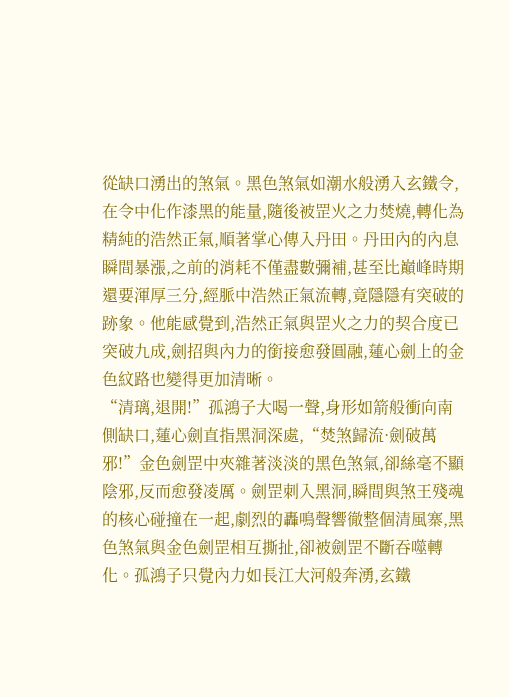從缺口湧出的煞氣。黑色煞氣如潮水般湧入玄鐵令,在令中化作漆黑的能量,隨後被罡火之力焚燒,轉化為精純的浩然正氣,順著掌心傳入丹田。丹田內的內息瞬間暴漲,之前的消耗不僅盡數彌補,甚至比巔峰時期還要渾厚三分,經脈中浩然正氣流轉,竟隱隱有突破的跡象。他能感覺到,浩然正氣與罡火之力的契合度已突破九成,劍招與內力的銜接愈發圓融,蓮心劍上的金色紋路也變得更加清晰。
“清璃,退開!”孤鴻子大喝一聲,身形如箭般衝向南側缺口,蓮心劍直指黑洞深處,“焚煞歸流·劍破萬邪!”金色劍罡中夾雜著淡淡的黑色煞氣,卻絲毫不顯陰邪,反而愈發凌厲。劍罡刺入黑洞,瞬間與煞王殘魂的核心碰撞在一起,劇烈的轟鳴聲響徹整個清風寨,黑色煞氣與金色劍罡相互撕扯,卻被劍罡不斷吞噬轉化。孤鴻子只覺內力如長江大河般奔湧,玄鐵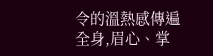令的溫熱感傳遍全身,眉心、掌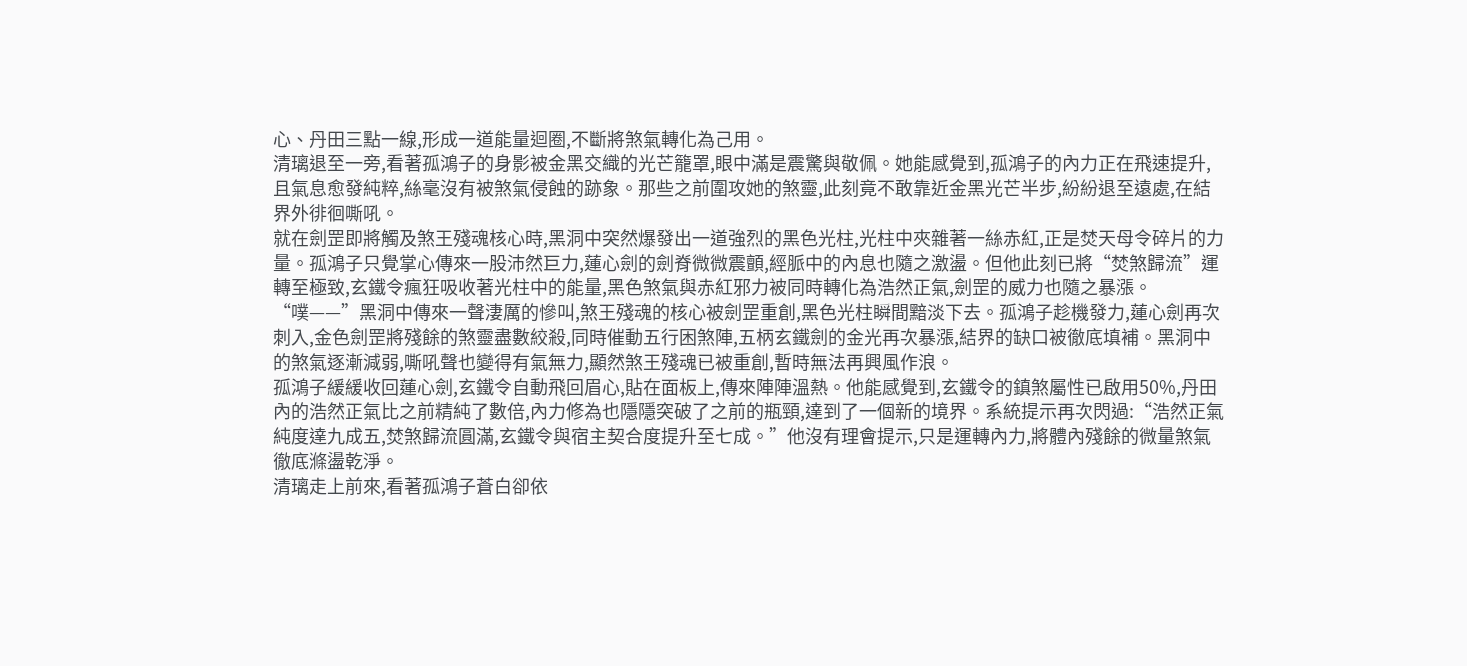心、丹田三點一線,形成一道能量迴圈,不斷將煞氣轉化為己用。
清璃退至一旁,看著孤鴻子的身影被金黑交織的光芒籠罩,眼中滿是震驚與敬佩。她能感覺到,孤鴻子的內力正在飛速提升,且氣息愈發純粹,絲毫沒有被煞氣侵蝕的跡象。那些之前圍攻她的煞靈,此刻竟不敢靠近金黑光芒半步,紛紛退至遠處,在結界外徘徊嘶吼。
就在劍罡即將觸及煞王殘魂核心時,黑洞中突然爆發出一道強烈的黑色光柱,光柱中夾雜著一絲赤紅,正是焚天母令碎片的力量。孤鴻子只覺掌心傳來一股沛然巨力,蓮心劍的劍脊微微震顫,經脈中的內息也隨之激盪。但他此刻已將“焚煞歸流”運轉至極致,玄鐵令瘋狂吸收著光柱中的能量,黑色煞氣與赤紅邪力被同時轉化為浩然正氣,劍罡的威力也隨之暴漲。
“噗——”黑洞中傳來一聲淒厲的慘叫,煞王殘魂的核心被劍罡重創,黑色光柱瞬間黯淡下去。孤鴻子趁機發力,蓮心劍再次刺入,金色劍罡將殘餘的煞靈盡數絞殺,同時催動五行困煞陣,五柄玄鐵劍的金光再次暴漲,結界的缺口被徹底填補。黑洞中的煞氣逐漸減弱,嘶吼聲也變得有氣無力,顯然煞王殘魂已被重創,暫時無法再興風作浪。
孤鴻子緩緩收回蓮心劍,玄鐵令自動飛回眉心,貼在面板上,傳來陣陣溫熱。他能感覺到,玄鐵令的鎮煞屬性已啟用50%,丹田內的浩然正氣比之前精純了數倍,內力修為也隱隱突破了之前的瓶頸,達到了一個新的境界。系統提示再次閃過:“浩然正氣純度達九成五,焚煞歸流圓滿,玄鐵令與宿主契合度提升至七成。”他沒有理會提示,只是運轉內力,將體內殘餘的微量煞氣徹底滌盪乾淨。
清璃走上前來,看著孤鴻子蒼白卻依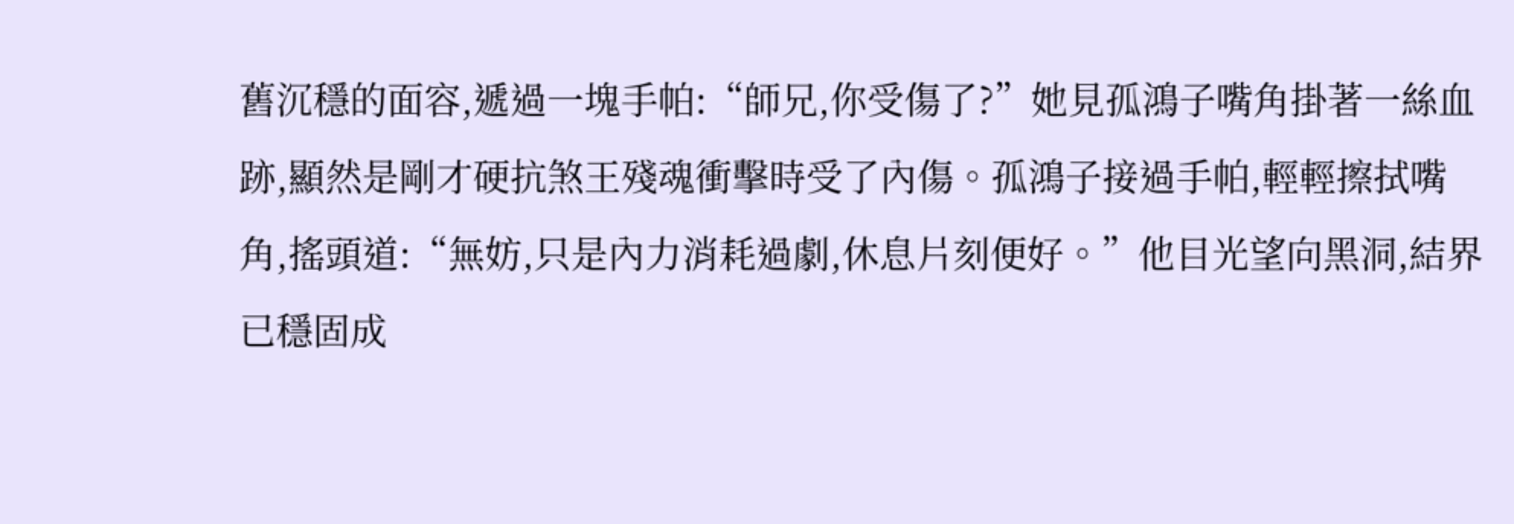舊沉穩的面容,遞過一塊手帕:“師兄,你受傷了?”她見孤鴻子嘴角掛著一絲血跡,顯然是剛才硬抗煞王殘魂衝擊時受了內傷。孤鴻子接過手帕,輕輕擦拭嘴角,搖頭道:“無妨,只是內力消耗過劇,休息片刻便好。”他目光望向黑洞,結界已穩固成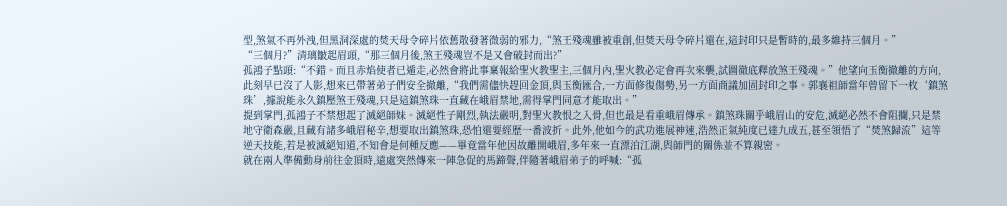型,煞氣不再外洩,但黑洞深處的焚天母令碎片依舊散發著微弱的邪力,“煞王殘魂雖被重創,但焚天母令碎片還在,這封印只是暫時的,最多維持三個月。”
“三個月?”清璃皺起眉頭,“那三個月後,煞王殘魂豈不是又會破封而出?”
孤鴻子點頭:“不錯。而且赤焰使者已遁走,必然會將此事稟報給聖火教聖主,三個月內,聖火教必定會再次來襲,試圖徹底釋放煞王殘魂。”他望向玉衡撤離的方向,此刻早已沒了人影,想來已帶著弟子們安全撤離,“我們需儘快趕回金頂,與玉衡匯合,一方面修復傷勢,另一方面商議加固封印之事。郭襄祖師當年曾留下一枚‘鎮煞珠’,據說能永久鎮壓煞王殘魂,只是這鎮煞珠一直藏在峨眉禁地,需得掌門同意才能取出。”
提到掌門,孤鴻子不禁想起了滅絕師妹。滅絕性子剛烈,執法嚴明,對聖火教恨之入骨,但也最是看重峨眉傳承。鎮煞珠關乎峨眉山的安危,滅絕必然不會阻攔,只是禁地守衛森嚴,且藏有諸多峨眉秘辛,想要取出鎮煞珠,恐怕還要經歷一番波折。此外,他如今的武功進展神速,浩然正氣純度已達九成五,甚至領悟了“焚煞歸流”這等逆天技能,若是被滅絕知道,不知會是何種反應——畢竟當年他因故離開峨眉,多年來一直漂泊江湖,與師門的關係並不算親密。
就在兩人準備動身前往金頂時,遠處突然傳來一陣急促的馬蹄聲,伴隨著峨眉弟子的呼喊:“孤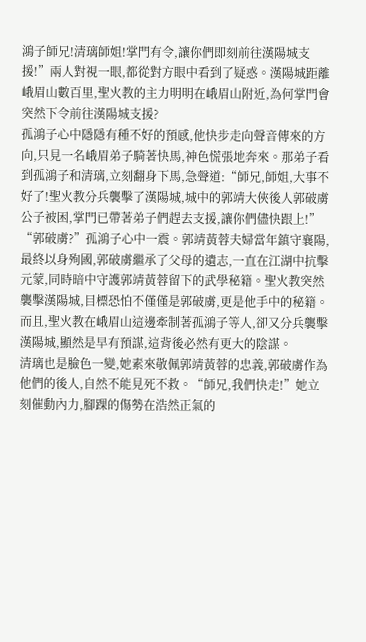鴻子師兄!清璃師姐!掌門有令,讓你們即刻前往漢陽城支援!”兩人對視一眼,都從對方眼中看到了疑惑。漢陽城距離峨眉山數百里,聖火教的主力明明在峨眉山附近,為何掌門會突然下令前往漢陽城支援?
孤鴻子心中隱隱有種不好的預感,他快步走向聲音傳來的方向,只見一名峨眉弟子騎著快馬,神色慌張地奔來。那弟子看到孤鴻子和清璃,立刻翻身下馬,急聲道:“師兄,師姐,大事不好了!聖火教分兵襲擊了漢陽城,城中的郭靖大俠後人郭破虜公子被困,掌門已帶著弟子們趕去支援,讓你們儘快跟上!”
“郭破虜?”孤鴻子心中一震。郭靖黃蓉夫婦當年鎮守襄陽,最終以身殉國,郭破虜繼承了父母的遺志,一直在江湖中抗擊元蒙,同時暗中守護郭靖黃蓉留下的武學秘籍。聖火教突然襲擊漢陽城,目標恐怕不僅僅是郭破虜,更是他手中的秘籍。而且,聖火教在峨眉山這邊牽制著孤鴻子等人,卻又分兵襲擊漢陽城,顯然是早有預謀,這背後必然有更大的陰謀。
清璃也是臉色一變,她素來敬佩郭靖黃蓉的忠義,郭破虜作為他們的後人,自然不能見死不救。“師兄,我們快走!”她立刻催動內力,腳踝的傷勢在浩然正氣的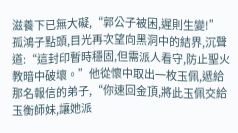滋養下已無大礙,“郭公子被困,遲則生變!”
孤鴻子點頭,目光再次望向黑洞中的結界,沉聲道:“這封印暫時穩固,但需派人看守,防止聖火教暗中破壞。”他從懷中取出一枚玉佩,遞給那名報信的弟子,“你速回金頂,將此玉佩交給玉衡師妹,讓她派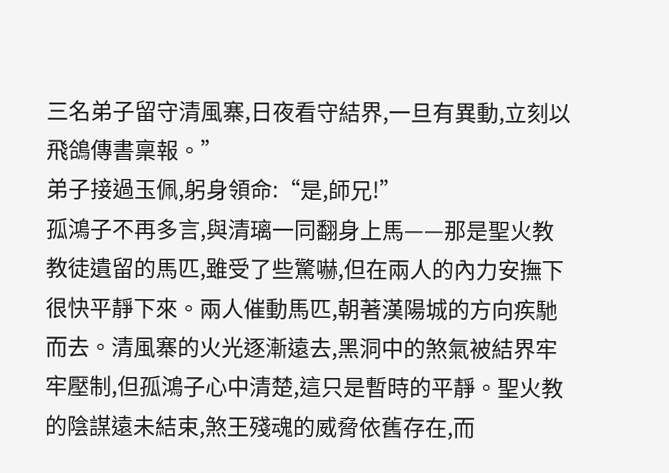三名弟子留守清風寨,日夜看守結界,一旦有異動,立刻以飛鴿傳書稟報。”
弟子接過玉佩,躬身領命:“是,師兄!”
孤鴻子不再多言,與清璃一同翻身上馬——那是聖火教教徒遺留的馬匹,雖受了些驚嚇,但在兩人的內力安撫下很快平靜下來。兩人催動馬匹,朝著漢陽城的方向疾馳而去。清風寨的火光逐漸遠去,黑洞中的煞氣被結界牢牢壓制,但孤鴻子心中清楚,這只是暫時的平靜。聖火教的陰謀遠未結束,煞王殘魂的威脅依舊存在,而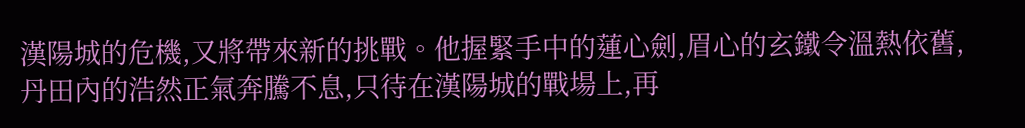漢陽城的危機,又將帶來新的挑戰。他握緊手中的蓮心劍,眉心的玄鐵令溫熱依舊,丹田內的浩然正氣奔騰不息,只待在漢陽城的戰場上,再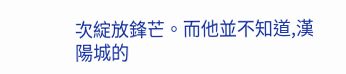次綻放鋒芒。而他並不知道,漢陽城的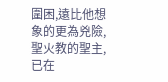圍困,遠比他想象的更為兇險,聖火教的聖主,已在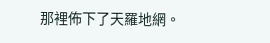那裡佈下了天羅地網。